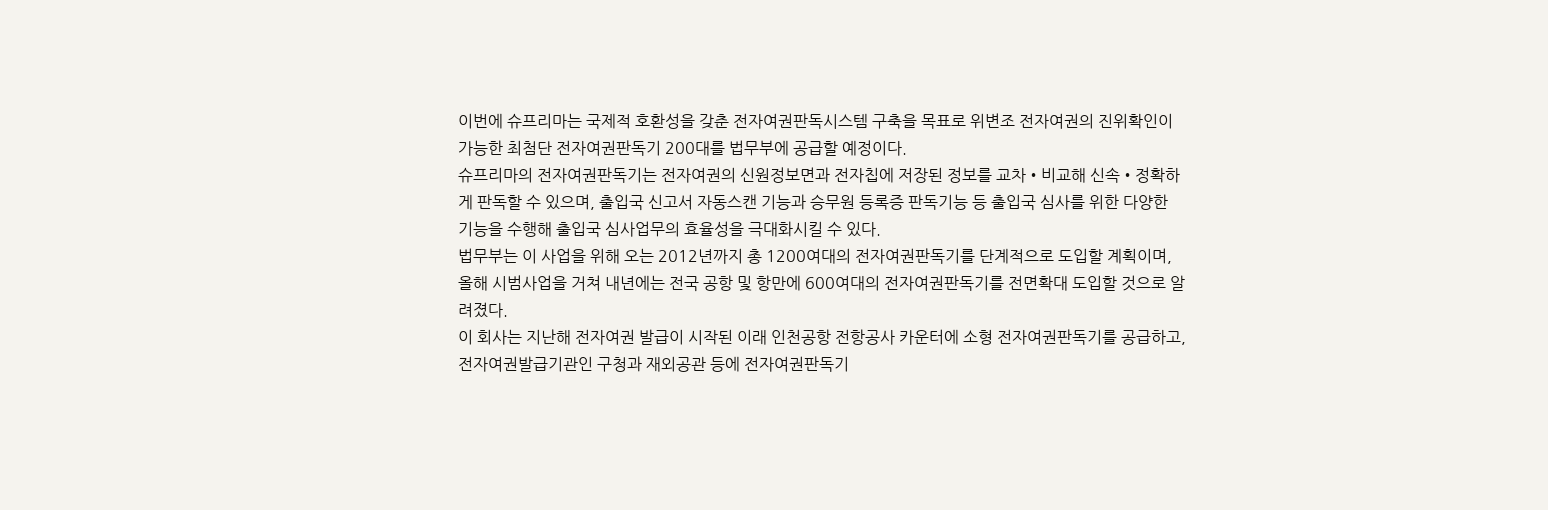이번에 슈프리마는 국제적 호환성을 갖춘 전자여권판독시스템 구축을 목표로 위변조 전자여권의 진위확인이 가능한 최첨단 전자여권판독기 200대를 법무부에 공급할 예정이다.
슈프리마의 전자여권판독기는 전자여권의 신원정보면과 전자칩에 저장된 정보를 교차•비교해 신속•정확하게 판독할 수 있으며, 출입국 신고서 자동스캔 기능과 승무원 등록증 판독기능 등 출입국 심사를 위한 다양한 기능을 수행해 출입국 심사업무의 효율성을 극대화시킬 수 있다.
법무부는 이 사업을 위해 오는 2012년까지 총 1200여대의 전자여권판독기를 단계적으로 도입할 계획이며, 올해 시범사업을 거쳐 내년에는 전국 공항 및 항만에 600여대의 전자여권판독기를 전면확대 도입할 것으로 알려졌다.
이 회사는 지난해 전자여권 발급이 시작된 이래 인천공항 전항공사 카운터에 소형 전자여권판독기를 공급하고, 전자여권발급기관인 구청과 재외공관 등에 전자여권판독기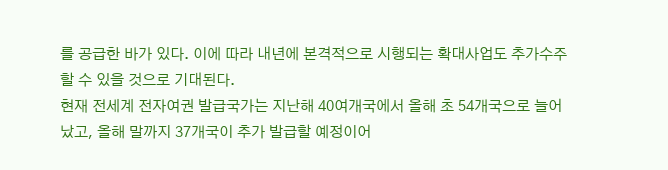를 공급한 바가 있다. 이에 따라 내년에 본격적으로 시행되는 확대사업도 추가수주할 수 있을 것으로 기대된다.
현재 전세계 전자여권 발급국가는 지난해 40여개국에서 올해 초 54개국으로 늘어났고, 올해 말까지 37개국이 추가 발급할 예정이어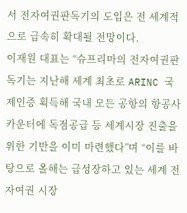서 전자여권판독기의 도입은 전 세계적으로 급속히 확대될 전망이다.
이재원 대표는 “슈프리마의 전자여권판독기는 지난해 세계 최초로 ARINC 국제인증 획득해 국내 모든 공항의 항공사 카운터에 독점공급 등 세계시장 진출을 위한 기반을 이미 마련했다”며 “이를 바탕으로 올해는 급성장하고 있는 세계 전자여권 시장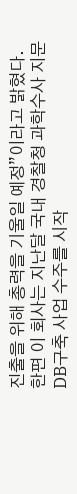진출을 위해 총력을 기울일 예정”이라고 밝혔다.
한편 이 회사는 지난달 국내 경찰청 과학수사 지문DB구축 사업 수주를 시작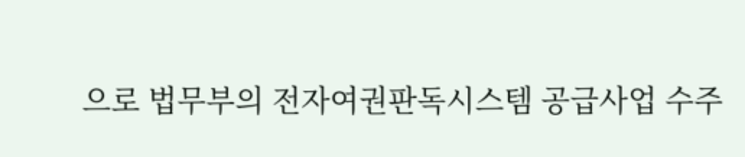으로 법무부의 전자여권판독시스템 공급사업 수주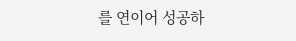를 연이어 성공하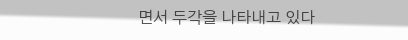면서 두각을 나타내고 있다